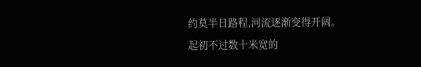约莫半日路程,河流逐渐变得开阔。
起初不过数十米宽的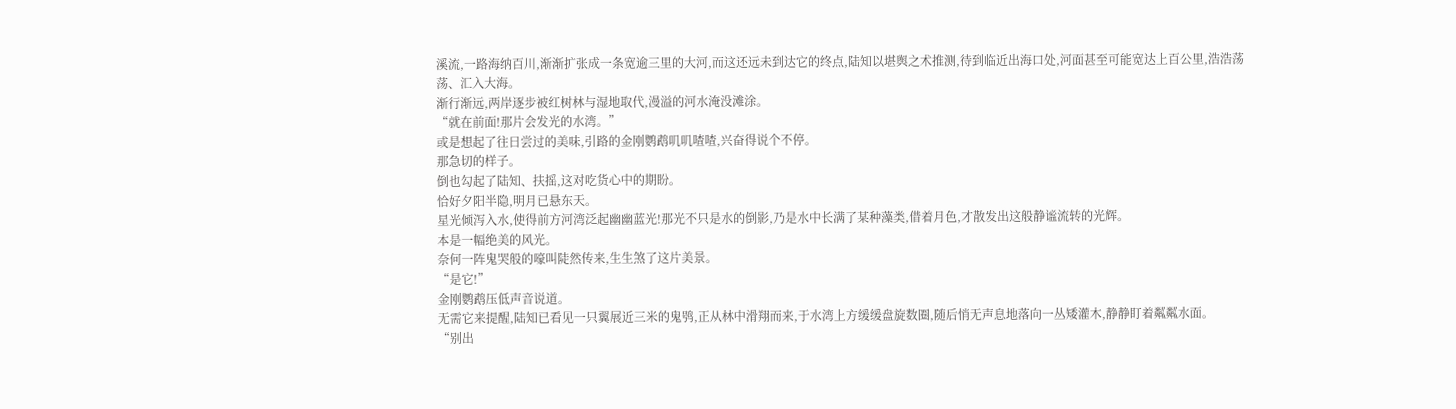溪流,一路海纳百川,渐渐扩张成一条宽逾三里的大河,而这还远未到达它的终点,陆知以堪舆之术推测,待到临近出海口处,河面甚至可能宽达上百公里,浩浩荡荡、汇入大海。
渐行渐远,两岸逐步被红树林与湿地取代,漫溢的河水淹没滩涂。
“就在前面!那片会发光的水湾。”
或是想起了往日尝过的美味,引路的金刚鹦鹉叽叽喳喳,兴奋得说个不停。
那急切的样子。
倒也勾起了陆知、扶摇,这对吃货心中的期盼。
恰好夕阳半隐,明月已悬东天。
星光倾泻入水,使得前方河湾泛起幽幽蓝光!那光不只是水的倒影,乃是水中长满了某种藻类,借着月色,才散发出这般静谧流转的光辉。
本是一幅绝美的风光。
奈何一阵鬼哭般的嚎叫陡然传来,生生煞了这片美景。
“是它!”
金刚鹦鹉压低声音说道。
无需它来提醒,陆知已看见一只翼展近三米的鬼鸮,正从林中滑翔而来,于水湾上方缓缓盘旋数圈,随后悄无声息地落向一丛矮灌木,静静盯着粼粼水面。
“别出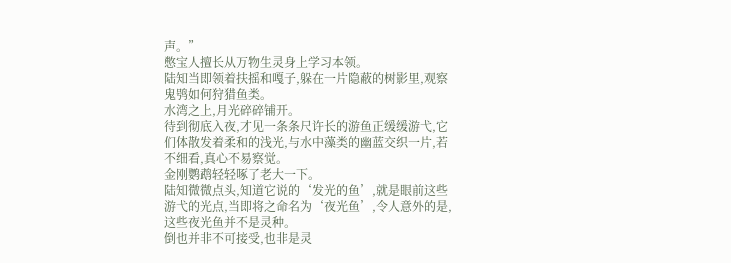声。”
憋宝人擅长从万物生灵身上学习本领。
陆知当即领着扶摇和嘎子,躲在一片隐蔽的树影里,观察鬼鸮如何狩猎鱼类。
水湾之上,月光碎碎铺开。
待到彻底入夜,才见一条条尺许长的游鱼正缓缓游弋,它们体散发着柔和的浅光,与水中藻类的幽蓝交织一片,若不细看,真心不易察觉。
金刚鹦鹉轻轻啄了老大一下。
陆知微微点头,知道它说的‘发光的鱼’,就是眼前这些游弋的光点,当即将之命名为‘夜光鱼’,令人意外的是,这些夜光鱼并不是灵种。
倒也并非不可接受,也非是灵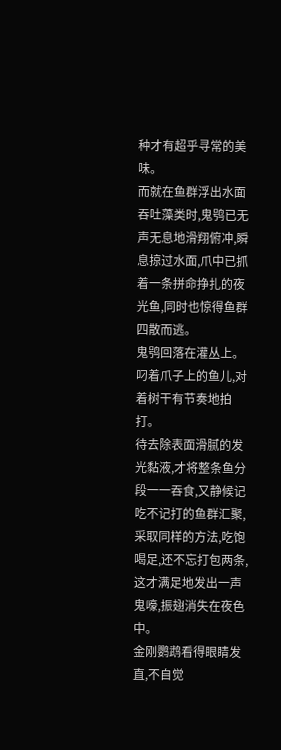种才有超乎寻常的美味。
而就在鱼群浮出水面吞吐藻类时,鬼鸮已无声无息地滑翔俯冲,瞬息掠过水面,爪中已抓着一条拼命挣扎的夜光鱼,同时也惊得鱼群四散而逃。
鬼鸮回落在灌丛上。
叼着爪子上的鱼儿,对着树干有节奏地拍打。
待去除表面滑腻的发光黏液,才将整条鱼分段一一吞食,又静候记吃不记打的鱼群汇聚,采取同样的方法,吃饱喝足,还不忘打包两条,这才满足地发出一声鬼嚎,振翅消失在夜色中。
金刚鹦鹉看得眼睛发直,不自觉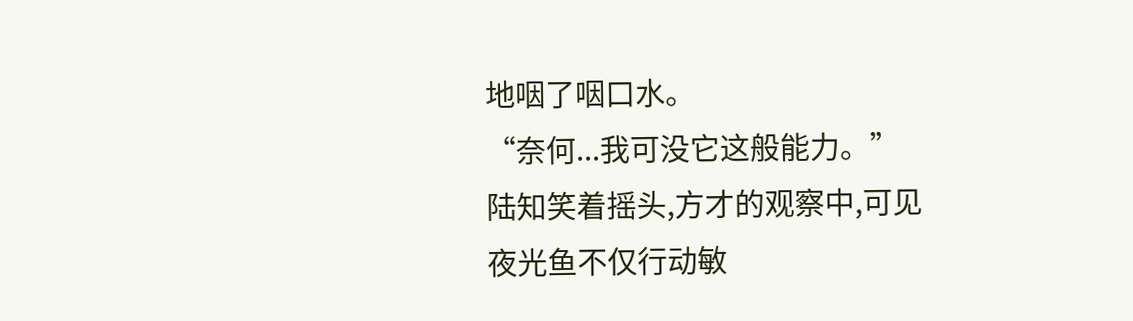地咽了咽口水。
“奈何...我可没它这般能力。”
陆知笑着摇头,方才的观察中,可见夜光鱼不仅行动敏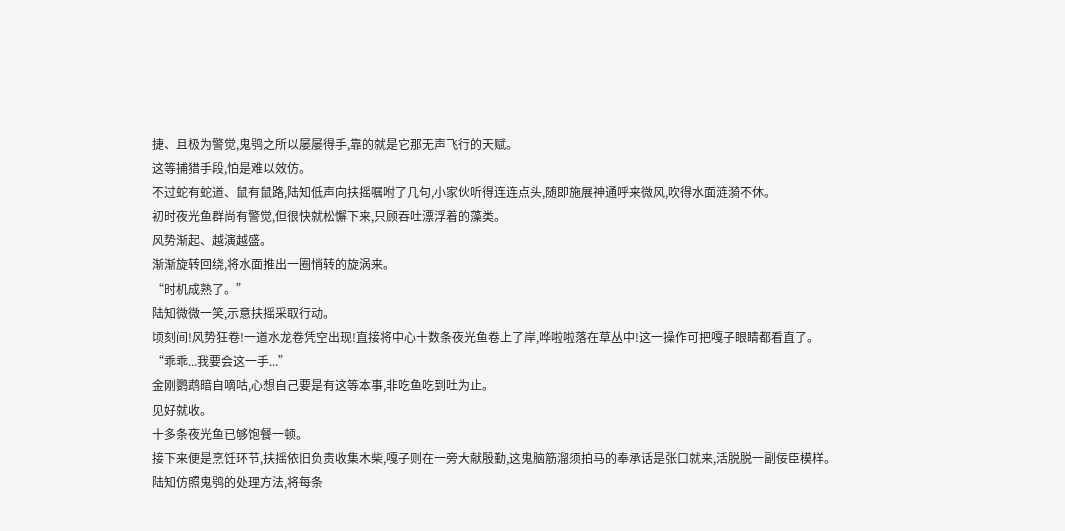捷、且极为警觉,鬼鸮之所以屡屡得手,靠的就是它那无声飞行的天赋。
这等捕猎手段,怕是难以效仿。
不过蛇有蛇道、鼠有鼠路,陆知低声向扶摇嘱咐了几句,小家伙听得连连点头,随即施展神通呼来微风,吹得水面涟漪不休。
初时夜光鱼群尚有警觉,但很快就松懈下来,只顾吞吐漂浮着的藻类。
风势渐起、越演越盛。
渐渐旋转回绕,将水面推出一圈悄转的旋涡来。
“时机成熟了。”
陆知微微一笑,示意扶摇采取行动。
顷刻间!风势狂卷!一道水龙卷凭空出现!直接将中心十数条夜光鱼卷上了岸,哗啦啦落在草丛中!这一操作可把嘎子眼睛都看直了。
“乖乖...我要会这一手...”
金刚鹦鹉暗自嘀咕,心想自己要是有这等本事,非吃鱼吃到吐为止。
见好就收。
十多条夜光鱼已够饱餐一顿。
接下来便是烹饪环节,扶摇依旧负责收集木柴,嘎子则在一旁大献殷勤,这鬼脑筋溜须拍马的奉承话是张口就来,活脱脱一副佞臣模样。
陆知仿照鬼鸮的处理方法,将每条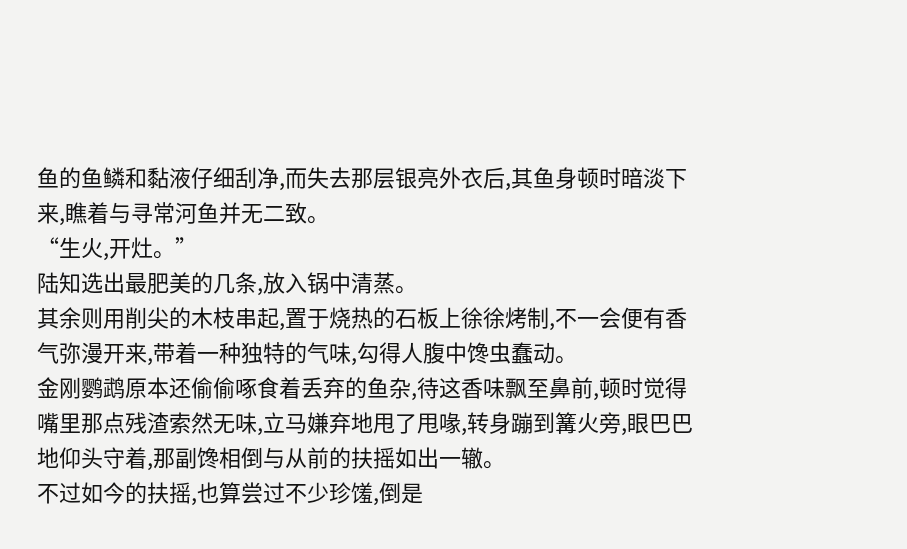鱼的鱼鳞和黏液仔细刮净,而失去那层银亮外衣后,其鱼身顿时暗淡下来,瞧着与寻常河鱼并无二致。
“生火,开灶。”
陆知选出最肥美的几条,放入锅中清蒸。
其余则用削尖的木枝串起,置于烧热的石板上徐徐烤制,不一会便有香气弥漫开来,带着一种独特的气味,勾得人腹中馋虫蠢动。
金刚鹦鹉原本还偷偷啄食着丢弃的鱼杂,待这香味飘至鼻前,顿时觉得嘴里那点残渣索然无味,立马嫌弃地甩了甩喙,转身蹦到篝火旁,眼巴巴地仰头守着,那副馋相倒与从前的扶摇如出一辙。
不过如今的扶摇,也算尝过不少珍馐,倒是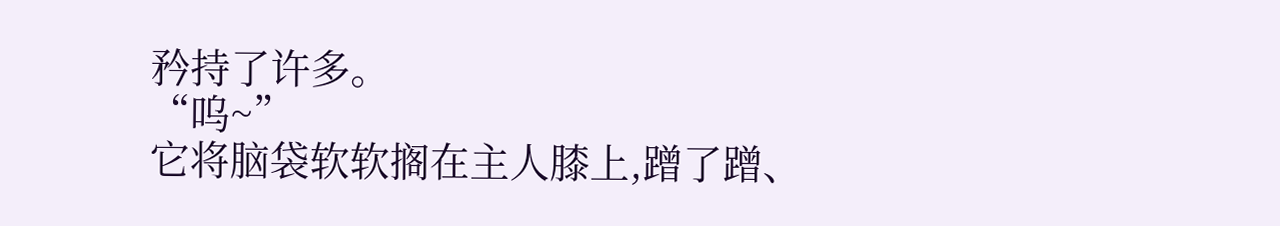矜持了许多。
“呜~”
它将脑袋软软搁在主人膝上,蹭了蹭、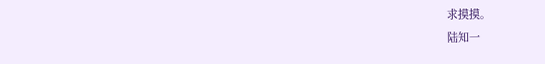求摸摸。
陆知一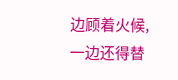边顾着火候,一边还得替